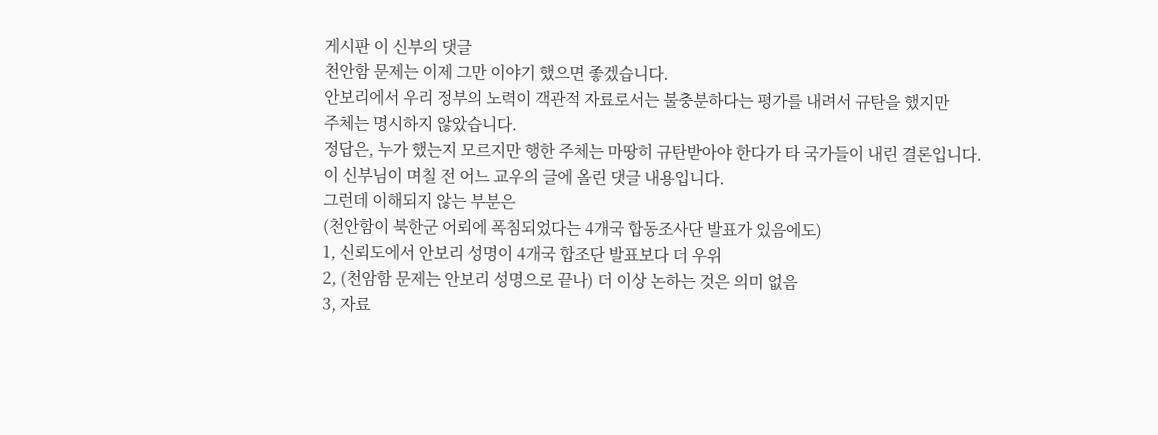게시판 이 신부의 댓글
천안함 문제는 이제 그만 이야기 했으면 좋겠습니다.
안보리에서 우리 정부의 노력이 객관적 자료로서는 불충분하다는 평가를 내려서 규탄을 했지만
주체는 명시하지 않았습니다.
정답은, 누가 했는지 모르지만 행한 주체는 마땅히 규탄받아야 한다가 타 국가들이 내린 결론입니다.
이 신부님이 며칠 전 어느 교우의 글에 올린 댓글 내용입니다.
그런데 이해되지 않는 부분은
(천안함이 북한군 어뢰에 폭침되었다는 4개국 합동조사단 발표가 있음에도)
1, 신뢰도에서 안보리 성명이 4개국 합조단 발표보다 더 우위
2, (천암함 문제는 안보리 성명으로 끝나) 더 이상 논하는 것은 의미 없음
3, 자료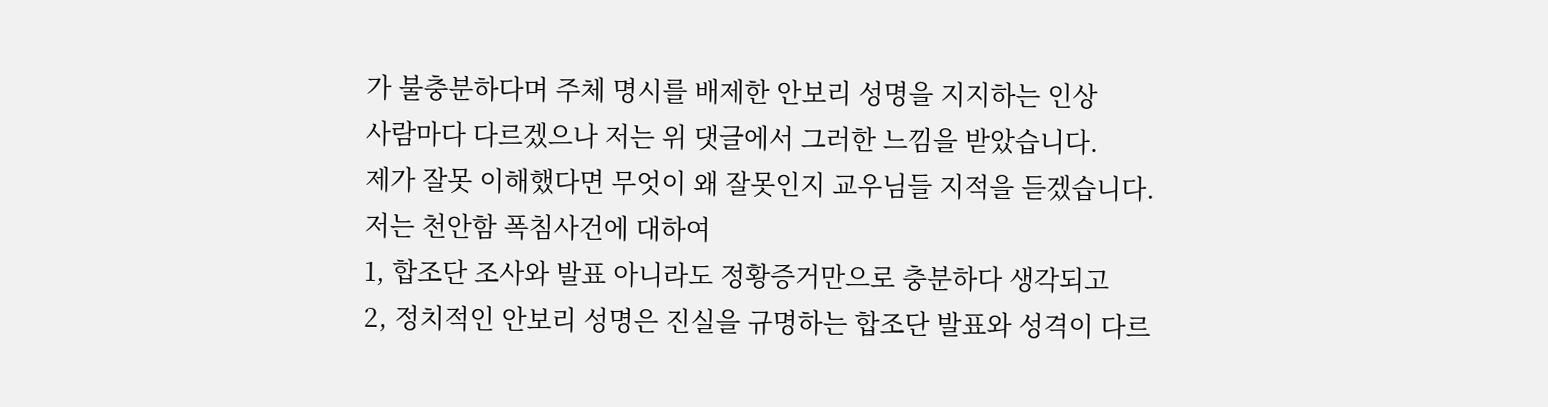가 불충분하다며 주체 명시를 배제한 안보리 성명을 지지하는 인상
사람마다 다르겠으나 저는 위 댓글에서 그러한 느낌을 받았습니다.
제가 잘못 이해했다면 무엇이 왜 잘못인지 교우님들 지적을 듣겠습니다.
저는 천안함 폭침사건에 대하여
1, 합조단 조사와 발표 아니라도 정황증거만으로 충분하다 생각되고
2, 정치적인 안보리 성명은 진실을 규명하는 합조단 발표와 성격이 다르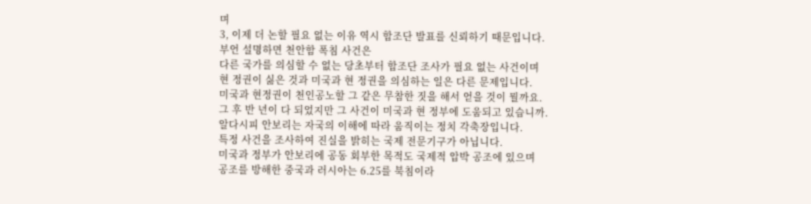며
3, 이제 더 논할 필요 없는 이유 역시 합조단 발표를 신뢰하기 때문입니다.
부언 설명하면 천안함 폭침 사건은
다른 국가를 의심할 수 없는 당초부터 합조단 조사가 필요 없는 사건이며
현 정권이 싫은 것과 미국과 현 정권을 의심하는 일은 다른 문제입니다.
미국과 현정권이 천인공노할 그 같은 무참한 짓을 해서 얻을 것이 뭘까요.
그 후 반 년이 다 되었지만 그 사건이 미국과 현 정부에 도움되고 있습니까.
알다시피 안보리는 자국의 이해에 따라 움직이는 정치 각축장입니다.
특정 사건을 조사하여 진실을 밝히는 국제 전문기구가 아닙니다.
미국과 정부가 안보리에 공동 회부한 목적도 국제적 압박 공조에 있으며
공조를 방해한 중국과 러시아는 6.25를 북침이라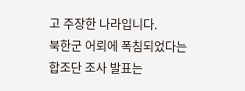고 주장한 나라입니다.
북한군 어뢰에 폭침되었다는 합조단 조사 발표는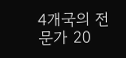4개국의 전문가 20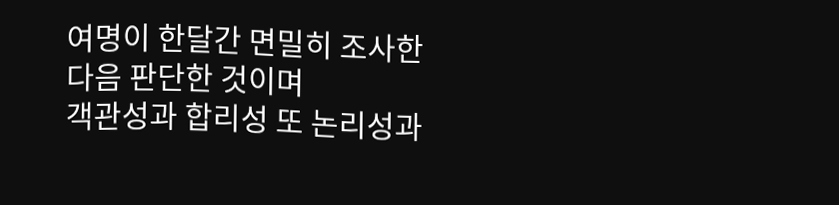여명이 한달간 면밀히 조사한 다음 판단한 것이며
객관성과 합리성 또 논리성과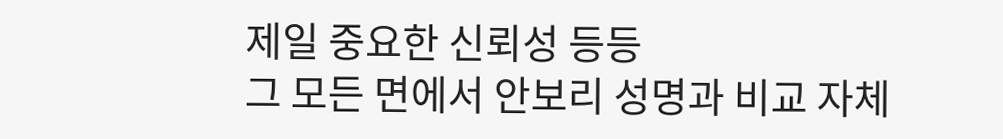제일 중요한 신뢰성 등등
그 모든 면에서 안보리 성명과 비교 자체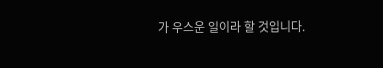가 우스운 일이라 할 것입니다.